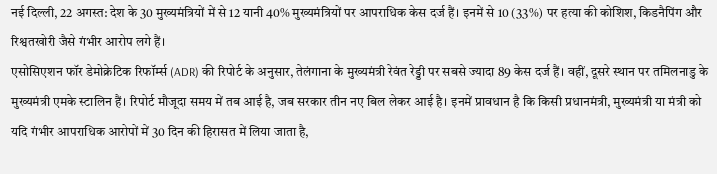नई दिल्ली, 22 अगस्त: देश के 30 मुख्यमंत्रियों में से 12 यानी 40% मुख्यमंत्रियों पर आपराधिक केस दर्ज हैं। इनमें से 10 (33%) पर हत्या की कोशिश, किडनैपिंग और रिश्वतखोरी जैसे गंभीर आरोप लगे हैं।
एसोसिएशन फॉर डेमोक्रेटिक रिफॉर्म्स (ADR) की रिपोर्ट के अनुसार, तेलंगाना के मुख्यमंत्री रेवंत रेड्डी पर सबसे ज्यादा 89 केस दर्ज हैं। वहीं, दूसरे स्थान पर तमिलनाडु के मुख्यमंत्री एमके स्टालिन हैं। रिपोर्ट मौजूदा समय में तब आई है, जब सरकार तीन नए बिल लेकर आई है। इनमें प्रावधान है कि किसी प्रधानमंत्री, मुख्यमंत्री या मंत्री को यदि गंभीर आपराधिक आरोपों में 30 दिन की हिरासत में लिया जाता है,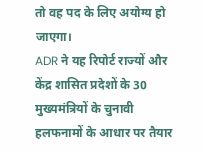तो वह पद के लिए अयोग्य हो जाएगा।
ADR ने यह रिपोर्ट राज्यों और केंद्र शासित प्रदेशों के 30 मुख्यमंत्रियों के चुनावी हलफनामों के आधार पर तैयार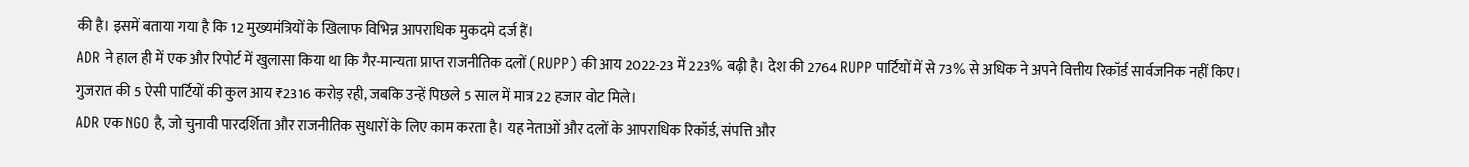की है। इसमें बताया गया है कि 12 मुख्यमंत्रियों के खिलाफ विभिन्न आपराधिक मुकदमे दर्ज हैं।
ADR ने हाल ही में एक और रिपोर्ट में खुलासा किया था कि गैर-मान्यता प्राप्त राजनीतिक दलों (RUPP) की आय 2022-23 में 223% बढ़ी है। देश की 2764 RUPP पार्टियों में से 73% से अधिक ने अपने वित्तीय रिकॉर्ड सार्वजनिक नहीं किए। गुजरात की 5 ऐसी पार्टियों की कुल आय ₹2316 करोड़ रही, जबकि उन्हें पिछले 5 साल में मात्र 22 हजार वोट मिले।
ADR एक NGO है, जो चुनावी पारदर्शिता और राजनीतिक सुधारों के लिए काम करता है। यह नेताओं और दलों के आपराधिक रिकॉर्ड, संपत्ति और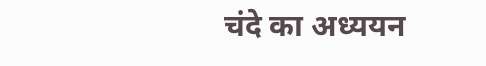चंदे का अध्ययन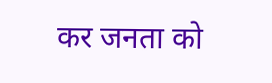कर जनता को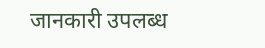जानकारी उपलब्ध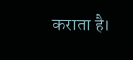कराता है।